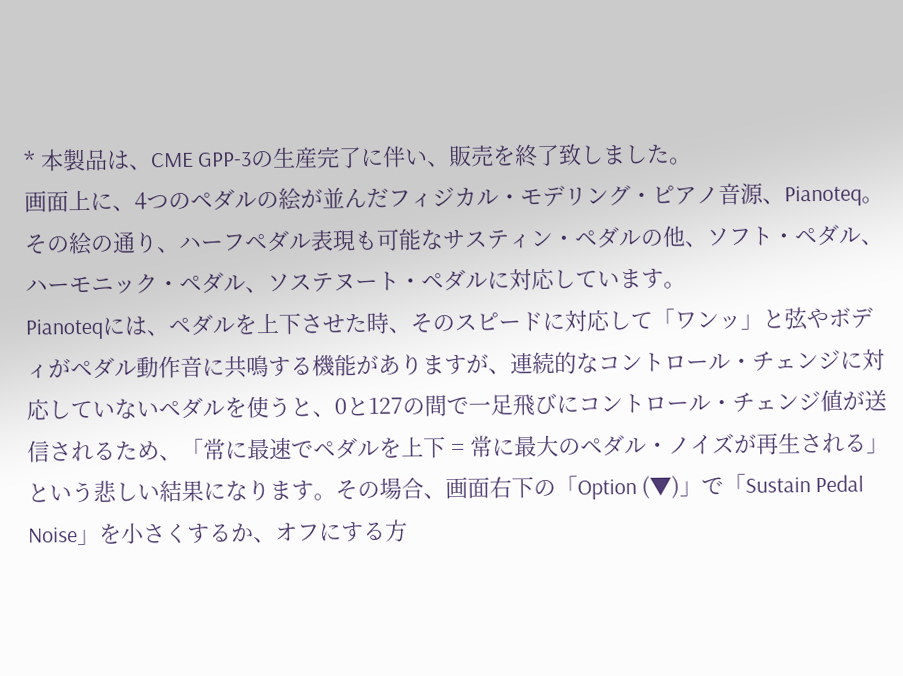* 本製品は、CME GPP-3の生産完了に伴い、販売を終了致しました。
画面上に、4つのペダルの絵が並んだフィジカル・モデリング・ピアノ音源、Pianoteq。その絵の通り、ハーフペダル表現も可能なサスティン・ペダルの他、ソフト・ペダル、ハーモニック・ペダル、ソステヌート・ペダルに対応しています。
Pianoteqには、ペダルを上下させた時、そのスピードに対応して「ワンッ」と弦やボディがペダル動作音に共鳴する機能がありますが、連続的なコントロール・チェンジに対応していないペダルを使うと、0と127の間で一足飛びにコントロール・チェンジ値が送信されるため、「常に最速でペダルを上下 = 常に最大のペダル・ノイズが再生される」という悲しい結果になります。その場合、画面右下の「Option (▼)」で「Sustain Pedal Noise」を小さくするか、オフにする方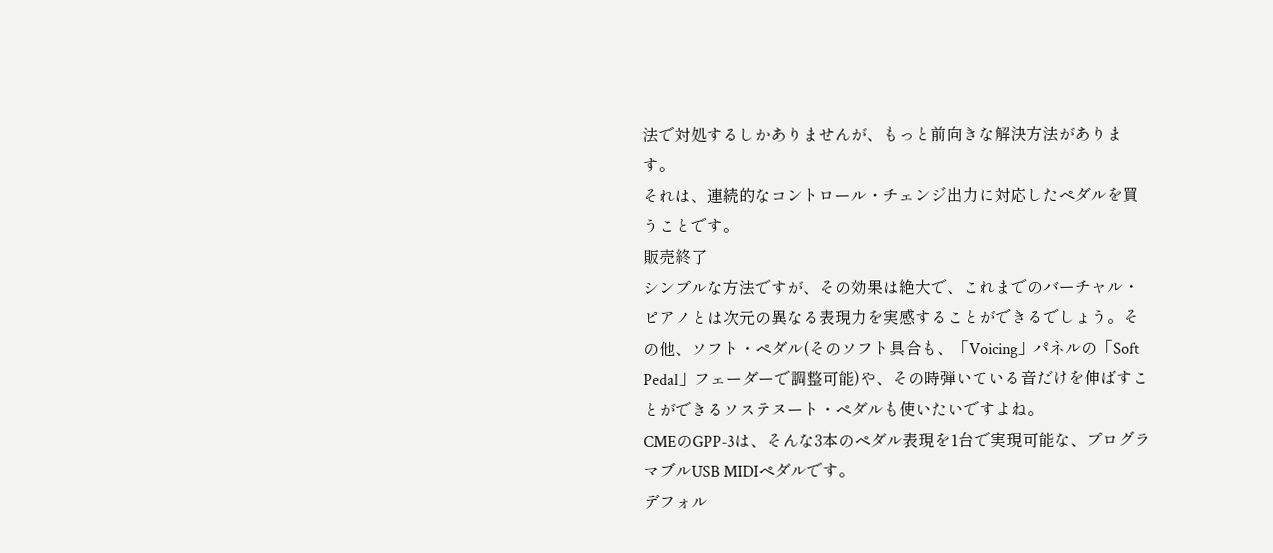法で対処するしかありませんが、もっと前向きな解決方法があります。
それは、連続的なコントロール・チェンジ出力に対応したペダルを買うことです。
販売終了
シンプルな方法ですが、その効果は絶大で、これまでのバーチャル・ピアノとは次元の異なる表現力を実感することができるでしょう。その他、ソフト・ペダル(そのソフト具合も、「Voicing」パネルの「Soft Pedal」フェーダーで調整可能)や、その時弾いている音だけを伸ばすことができるソステヌート・ペダルも使いたいですよね。
CMEのGPP-3は、そんな3本のペダル表現を1台で実現可能な、プログラマブルUSB MIDIペダルです。
デフォル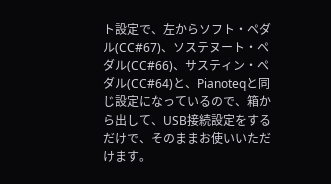ト設定で、左からソフト・ペダル(CC#67)、ソステヌート・ペダル(CC#66)、サスティン・ペダル(CC#64)と、Pianoteqと同じ設定になっているので、箱から出して、USB接続設定をするだけで、そのままお使いいただけます。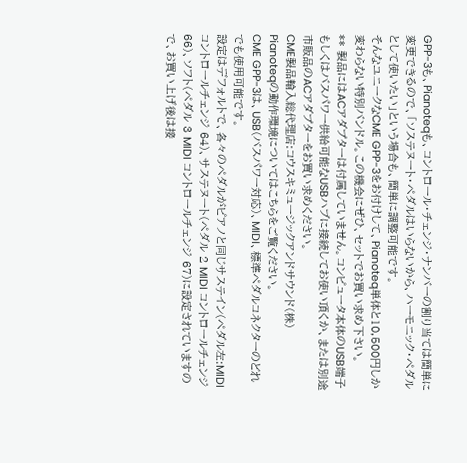GPP-3も、Pianoteqも、コントロール・チェンジ・ナンバーの割り当ては簡単に変更できるので、「ソステヌート・ペダルはいらないから、ハーモニック・ペダルとして使いたい」という場合も、簡単に調整可能です。
そんなユニークなCME GPP-3をお付けして、Pianoteq単体と10,500円しか変わらない特別バンドル。この機会にぜひ、セットでお買い求め下さい。
** 製品にはACアダプターは付属していません。コンピュータ本体のUSB端子もしくはバスパワー供給可能なUSBハブに接続してお使い頂くか、または別途市販品のACアダプターをお買い求めください。
CME製品輸入総代理店:コウスキミュージックアンドサウンド(株)
Pianoteqの動作環境についてはこちらをご覧ください。
CME GPP-3は、USB(バスパワー対応)、MIDI、標準ペダルコネクターのどれでも使用可能です。
設定はデフォルトで、各々のペダルがピアノと同じサステイン(ペダル左:MIDI コントロールチェンジ 64)、サステヌート(ペダル 2 MIDI コントロールチェンジ 66)、ソフト(ペダル 3 MIDI コントロールチェンジ 67)に設定されていますので、お買い上げ後は接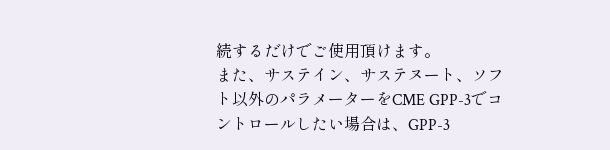続するだけでご使用頂けます。
また、サステイン、サステヌート、ソフト以外のパラメーターをCME GPP-3でコントロールしたい場合は、GPP-3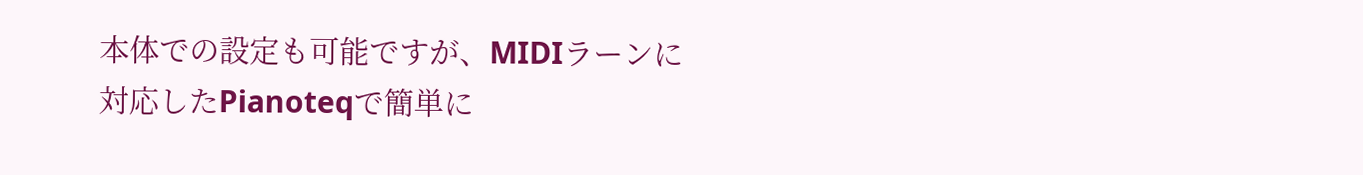本体での設定も可能ですが、MIDIラーンに対応したPianoteqで簡単に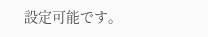設定可能です。